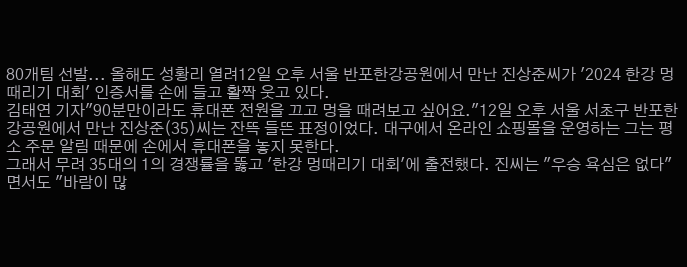80개팀 선발... 올해도 성황리 열려12일 오후 서울 반포한강공원에서 만난 진상준씨가 '2024 한강 멍때리기 대회' 인증서를 손에 들고 활짝 웃고 있다.
김태연 기자"90분만이라도 휴대폰 전원을 끄고 멍을 때려보고 싶어요."12일 오후 서울 서초구 반포한강공원에서 만난 진상준(35)씨는 잔뜩 들뜬 표정이었다. 대구에서 온라인 쇼핑몰을 운영하는 그는 평소 주문 알림 때문에 손에서 휴대폰을 놓지 못한다.
그래서 무려 35대의 1의 경쟁률을 뚫고 '한강 멍때리기 대회'에 출전했다. 진씨는 "우승 욕심은 없다"면서도 "바람이 많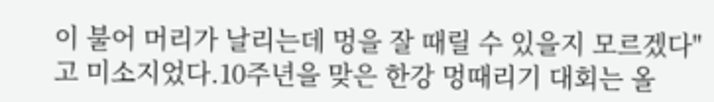이 불어 머리가 날리는데 멍을 잘 때릴 수 있을지 모르겠다"고 미소지었다.10주년을 맞은 한강 멍때리기 대회는 올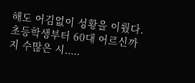해도 어김없이 성황을 이뤘다.
초등학생부터 60대 어르신까지 수많은 시.....